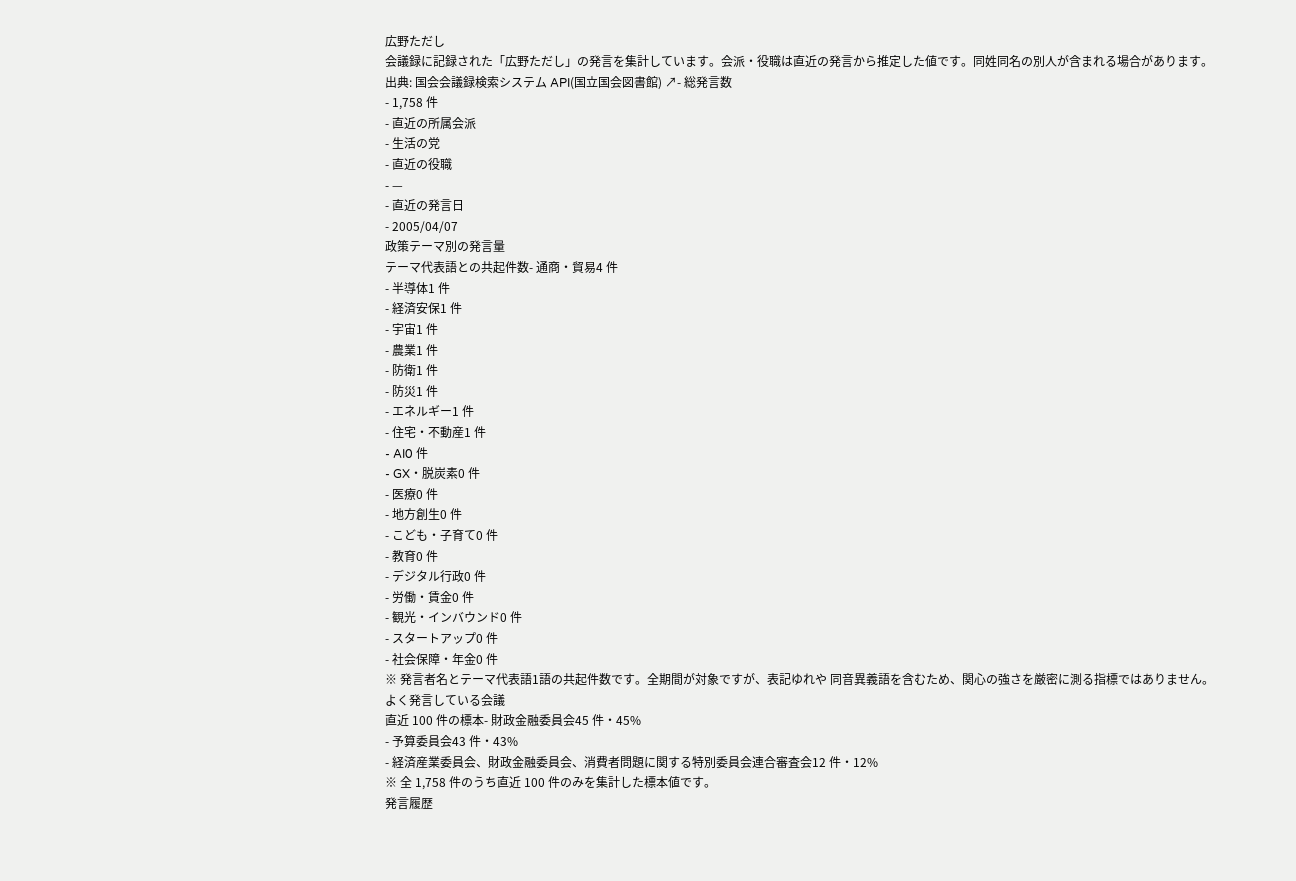広野ただし
会議録に記録された「広野ただし」の発言を集計しています。会派・役職は直近の発言から推定した値です。同姓同名の別人が含まれる場合があります。
出典: 国会会議録検索システム API(国立国会図書館) ↗- 総発言数
- 1,758 件
- 直近の所属会派
- 生活の党
- 直近の役職
- —
- 直近の発言日
- 2005/04/07
政策テーマ別の発言量
テーマ代表語との共起件数- 通商・貿易4 件
- 半導体1 件
- 経済安保1 件
- 宇宙1 件
- 農業1 件
- 防衛1 件
- 防災1 件
- エネルギー1 件
- 住宅・不動産1 件
- AI0 件
- GX・脱炭素0 件
- 医療0 件
- 地方創生0 件
- こども・子育て0 件
- 教育0 件
- デジタル行政0 件
- 労働・賃金0 件
- 観光・インバウンド0 件
- スタートアップ0 件
- 社会保障・年金0 件
※ 発言者名とテーマ代表語1語の共起件数です。全期間が対象ですが、表記ゆれや 同音異義語を含むため、関心の強さを厳密に測る指標ではありません。
よく発言している会議
直近 100 件の標本- 財政金融委員会45 件・45%
- 予算委員会43 件・43%
- 経済産業委員会、財政金融委員会、消費者問題に関する特別委員会連合審査会12 件・12%
※ 全 1,758 件のうち直近 100 件のみを集計した標本値です。
発言履歴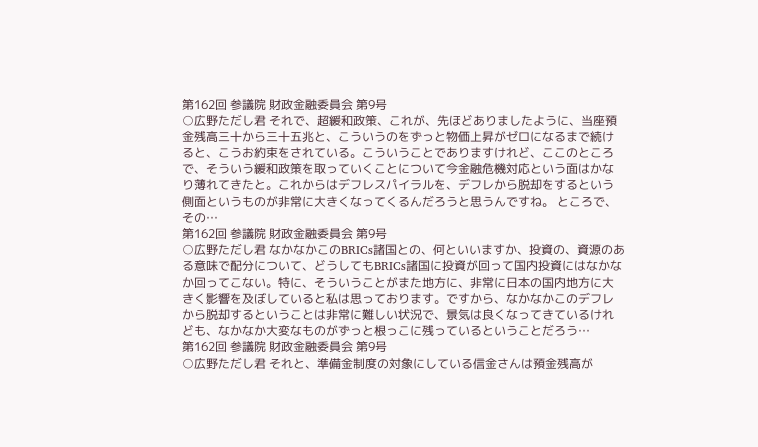第162回 参議院 財政金融委員会 第9号
○広野ただし君 それで、超緩和政策、これが、先ほどありましたように、当座預金残高三十から三十五兆と、こういうのをずっと物価上昇がゼロになるまで続けると、こうお約束をされている。こういうことでありますけれど、ここのところで、そういう緩和政策を取っていくことについて今金融危機対応という面はかなり薄れてきたと。これからはデフレスパイラルを、デフレから脱却をするという側面というものが非常に大きくなってくるんだろうと思うんですね。 ところで、その…
第162回 参議院 財政金融委員会 第9号
○広野ただし君 なかなかこのBRICs諸国との、何といいますか、投資の、資源のある意味で配分について、どうしてもBRICs諸国に投資が回って国内投資にはなかなか回ってこない。特に、そういうことがまた地方に、非常に日本の国内地方に大きく影響を及ぼしていると私は思っております。ですから、なかなかこのデフレから脱却するということは非常に難しい状況で、景気は良くなってきているけれども、なかなか大変なものがずっと根っこに残っているということだろう…
第162回 参議院 財政金融委員会 第9号
○広野ただし君 それと、準備金制度の対象にしている信金さんは預金残高が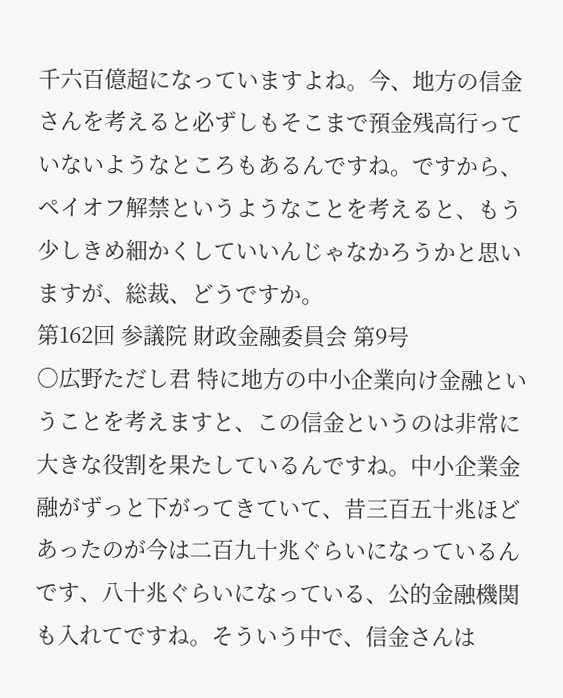千六百億超になっていますよね。今、地方の信金さんを考えると必ずしもそこまで預金残高行っていないようなところもあるんですね。ですから、ペイオフ解禁というようなことを考えると、もう少しきめ細かくしていいんじゃなかろうかと思いますが、総裁、どうですか。
第162回 参議院 財政金融委員会 第9号
○広野ただし君 特に地方の中小企業向け金融ということを考えますと、この信金というのは非常に大きな役割を果たしているんですね。中小企業金融がずっと下がってきていて、昔三百五十兆ほどあったのが今は二百九十兆ぐらいになっているんです、八十兆ぐらいになっている、公的金融機関も入れてですね。そういう中で、信金さんは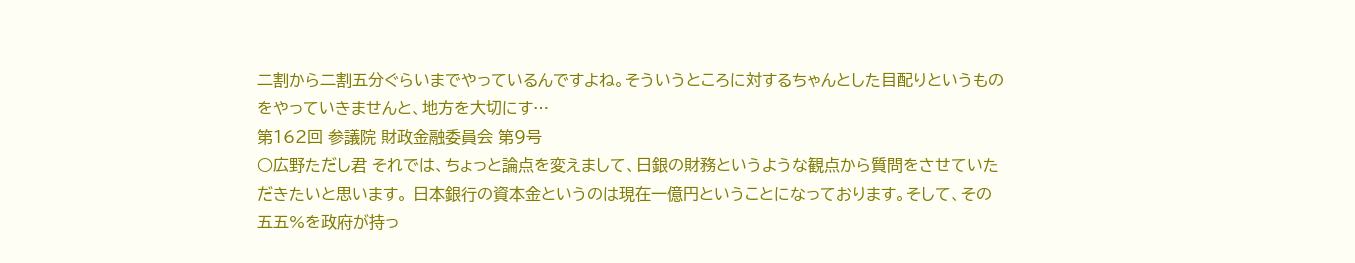二割から二割五分ぐらいまでやっているんですよね。そういうところに対するちゃんとした目配りというものをやっていきませんと、地方を大切にす…
第162回 参議院 財政金融委員会 第9号
○広野ただし君 それでは、ちょっと論点を変えまして、日銀の財務というような観点から質問をさせていただきたいと思います。 日本銀行の資本金というのは現在一億円ということになっております。そして、その五五%を政府が持っ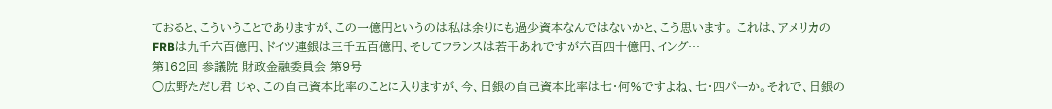ておると、こういうことでありますが、この一億円というのは私は余りにも過少資本なんではないかと、こう思います。 これは、アメリカのFRBは九千六百億円、ドイツ連銀は三千五百億円、そしてフランスは若干あれですが六百四十億円、イング…
第162回 参議院 財政金融委員会 第9号
○広野ただし君 じゃ、この自己資本比率のことに入りますが、今、日銀の自己資本比率は七・何%ですよね、七・四パーか。それで、日銀の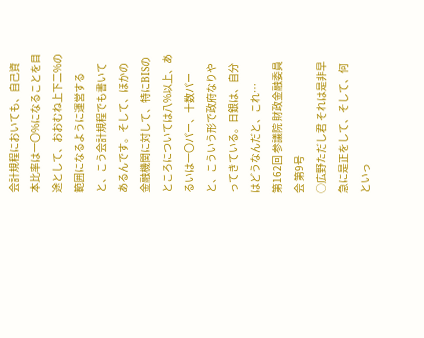会計規程においても、自己資本比率は一〇%になることを目途として、おおむね上下二%の範囲になるように運営すると、こう会計規程でも書いてあるんです。そして、ほかの金融機関に対して、特にBISのところについては八%以上、あるいは一〇パー、十数パーと、こういう形で政府なりやってきている。日銀は、自分はどうなんだと、これ…
第162回 参議院 財政金融委員会 第9号
○広野ただし君 それは是非早急に是正をして、そして、何といっ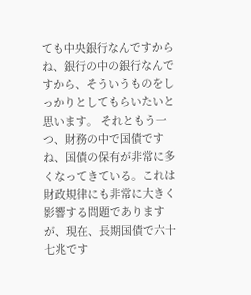ても中央銀行なんですからね、銀行の中の銀行なんですから、そういうものをしっかりとしてもらいたいと思います。 それともう一つ、財務の中で国債ですね、国債の保有が非常に多くなってきている。これは財政規律にも非常に大きく影響する問題でありますが、現在、長期国債で六十七兆です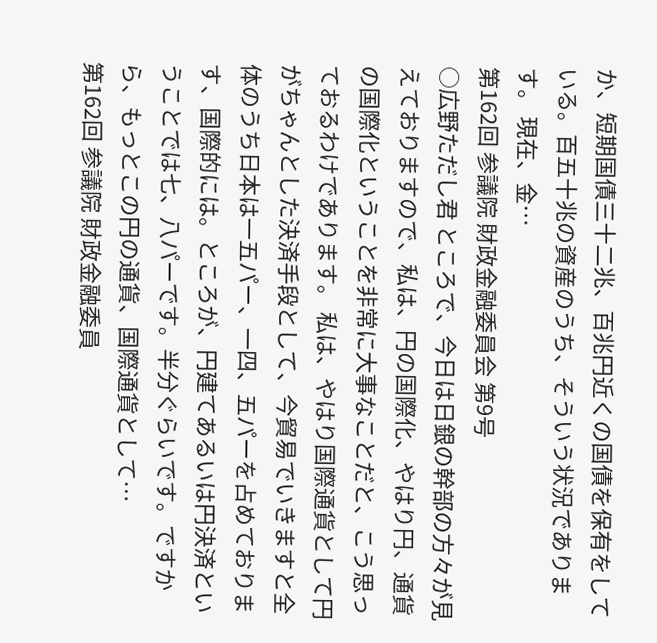か、短期国債三十二兆、百兆円近くの国債を保有をしている。百五十兆の資産のうち、そういう状況であります。 現在、金…
第162回 参議院 財政金融委員会 第9号
○広野ただし君 ところで、今日は日銀の幹部の方々が見えておりますので、私は、円の国際化、やはり円、通貨の国際化ということを非常に大事なことだと、こう思っておるわけであります。 私は、やはり国際通貨として円がちゃんとした決済手段として、今貿易でいきますと全体のうち日本は一五パー、一四、五パーを占めております、国際的には。ところが、円建てあるいは円決済ということでは七、八パーです。半分ぐらいです。ですから、もっとこの円の通貨、国際通貨として…
第162回 参議院 財政金融委員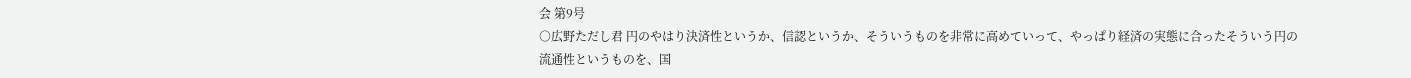会 第9号
○広野ただし君 円のやはり決済性というか、信認というか、そういうものを非常に高めていって、やっぱり経済の実態に合ったそういう円の流通性というものを、国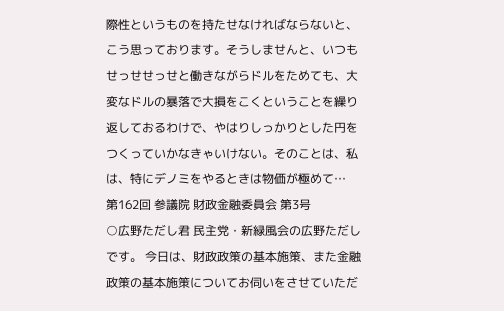際性というものを持たせなければならないと、こう思っております。そうしませんと、いつもせっせせっせと働きながらドルをためても、大変なドルの暴落で大損をこくということを繰り返しておるわけで、やはりしっかりとした円をつくっていかなきゃいけない。そのことは、私は、特にデノミをやるときは物価が極めて…
第162回 参議院 財政金融委員会 第3号
○広野ただし君 民主党・新緑風会の広野ただしです。 今日は、財政政策の基本施策、また金融政策の基本施策についてお伺いをさせていただ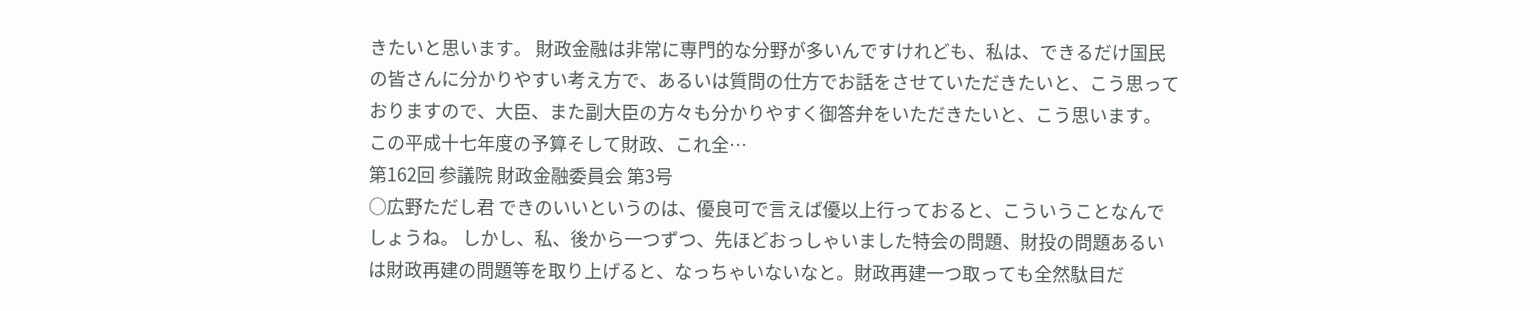きたいと思います。 財政金融は非常に専門的な分野が多いんですけれども、私は、できるだけ国民の皆さんに分かりやすい考え方で、あるいは質問の仕方でお話をさせていただきたいと、こう思っておりますので、大臣、また副大臣の方々も分かりやすく御答弁をいただきたいと、こう思います。 この平成十七年度の予算そして財政、これ全…
第162回 参議院 財政金融委員会 第3号
○広野ただし君 できのいいというのは、優良可で言えば優以上行っておると、こういうことなんでしょうね。 しかし、私、後から一つずつ、先ほどおっしゃいました特会の問題、財投の問題あるいは財政再建の問題等を取り上げると、なっちゃいないなと。財政再建一つ取っても全然駄目だ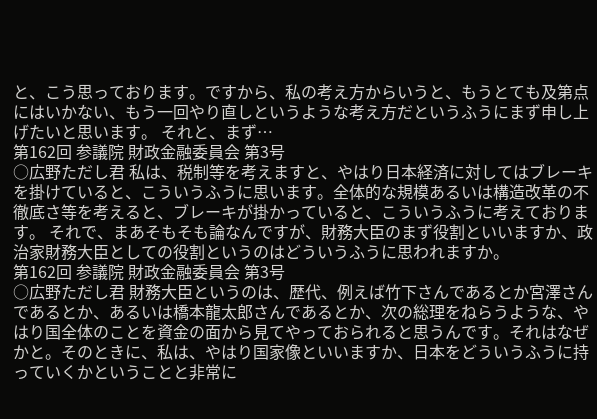と、こう思っております。ですから、私の考え方からいうと、もうとても及第点にはいかない、もう一回やり直しというような考え方だというふうにまず申し上げたいと思います。 それと、まず…
第162回 参議院 財政金融委員会 第3号
○広野ただし君 私は、税制等を考えますと、やはり日本経済に対してはブレーキを掛けていると、こういうふうに思います。全体的な規模あるいは構造改革の不徹底さ等を考えると、ブレーキが掛かっていると、こういうふうに考えております。 それで、まあそもそも論なんですが、財務大臣のまず役割といいますか、政治家財務大臣としての役割というのはどういうふうに思われますか。
第162回 参議院 財政金融委員会 第3号
○広野ただし君 財務大臣というのは、歴代、例えば竹下さんであるとか宮澤さんであるとか、あるいは橋本龍太郎さんであるとか、次の総理をねらうような、やはり国全体のことを資金の面から見てやっておられると思うんです。それはなぜかと。そのときに、私は、やはり国家像といいますか、日本をどういうふうに持っていくかということと非常に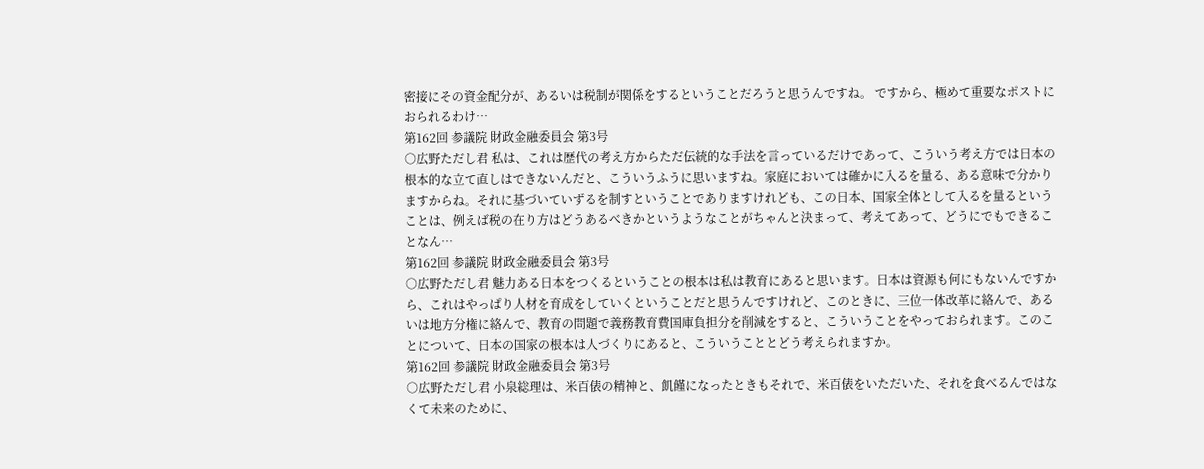密接にその資金配分が、あるいは税制が関係をするということだろうと思うんですね。 ですから、極めて重要なポストにおられるわけ…
第162回 参議院 財政金融委員会 第3号
○広野ただし君 私は、これは歴代の考え方からただ伝統的な手法を言っているだけであって、こういう考え方では日本の根本的な立て直しはできないんだと、こういうふうに思いますね。家庭においては確かに入るを量る、ある意味で分かりますからね。それに基づいていずるを制すということでありますけれども、この日本、国家全体として入るを量るということは、例えば税の在り方はどうあるべきかというようなことがちゃんと決まって、考えてあって、どうにでもできることなん…
第162回 参議院 財政金融委員会 第3号
○広野ただし君 魅力ある日本をつくるということの根本は私は教育にあると思います。日本は資源も何にもないんですから、これはやっぱり人材を育成をしていくということだと思うんですけれど、このときに、三位一体改革に絡んで、あるいは地方分権に絡んで、教育の問題で義務教育費国庫負担分を削減をすると、こういうことをやっておられます。このことについて、日本の国家の根本は人づくりにあると、こういうこととどう考えられますか。
第162回 参議院 財政金融委員会 第3号
○広野ただし君 小泉総理は、米百俵の精神と、飢饉になったときもそれで、米百俵をいただいた、それを食べるんではなくて未来のために、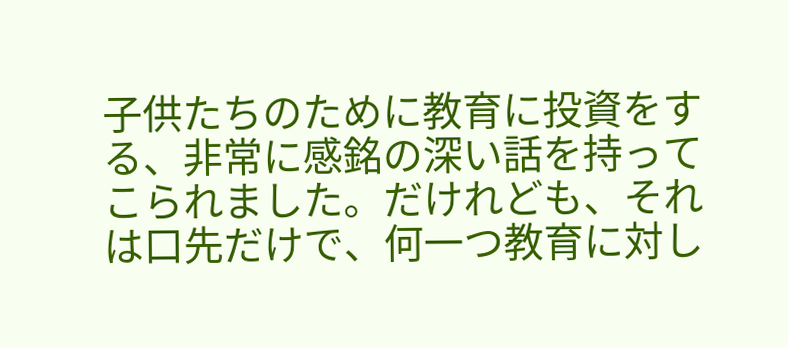子供たちのために教育に投資をする、非常に感銘の深い話を持ってこられました。だけれども、それは口先だけで、何一つ教育に対し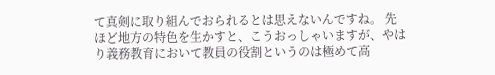て真剣に取り組んでおられるとは思えないんですね。 先ほど地方の特色を生かすと、こうおっしゃいますが、やはり義務教育において教員の役割というのは極めて高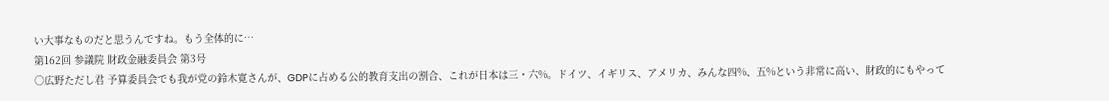い大事なものだと思うんですね。もう全体的に…
第162回 参議院 財政金融委員会 第3号
○広野ただし君 予算委員会でも我が党の鈴木寛さんが、GDPに占める公的教育支出の割合、これが日本は三・六%。ドイツ、イギリス、アメリカ、みんな四%、五%という非常に高い、財政的にもやって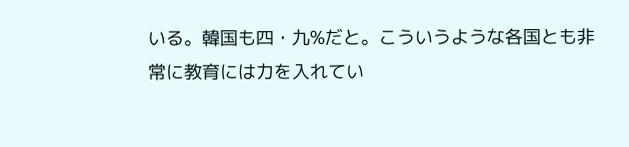いる。韓国も四・九%だと。こういうような各国とも非常に教育には力を入れてい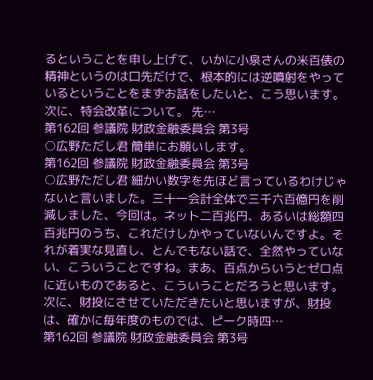るということを申し上げて、いかに小泉さんの米百俵の精神というのは口先だけで、根本的には逆噴射をやっているということをまずお話をしたいと、こう思います。 次に、特会改革について。 先…
第162回 参議院 財政金融委員会 第3号
○広野ただし君 簡単にお願いします。
第162回 参議院 財政金融委員会 第3号
○広野ただし君 細かい数字を先ほど言っているわけじゃないと言いました。三十一会計全体で三千六百億円を削減しました、今回は。ネット二百兆円、あるいは総額四百兆円のうち、これだけしかやっていないんですよ。それが着実な見直し、とんでもない話で、全然やっていない、こういうことですね。まあ、百点からいうとゼロ点に近いものであると、こういうことだろうと思います。 次に、財投にさせていただきたいと思いますが、財投は、確かに毎年度のものでは、ピーク時四…
第162回 参議院 財政金融委員会 第3号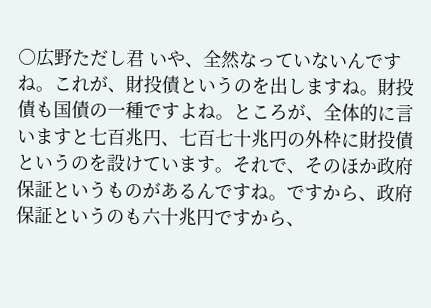○広野ただし君 いや、全然なっていないんですね。これが、財投債というのを出しますね。財投債も国債の一種ですよね。ところが、全体的に言いますと七百兆円、七百七十兆円の外枠に財投債というのを設けています。それで、そのほか政府保証というものがあるんですね。ですから、政府保証というのも六十兆円ですから、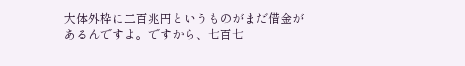大体外枠に二百兆円というものがまだ借金があるんですよ。ですから、七百七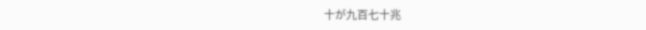十が九百七十兆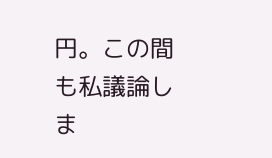円。この間も私議論しま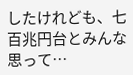したけれども、七百兆円台とみんな思って…